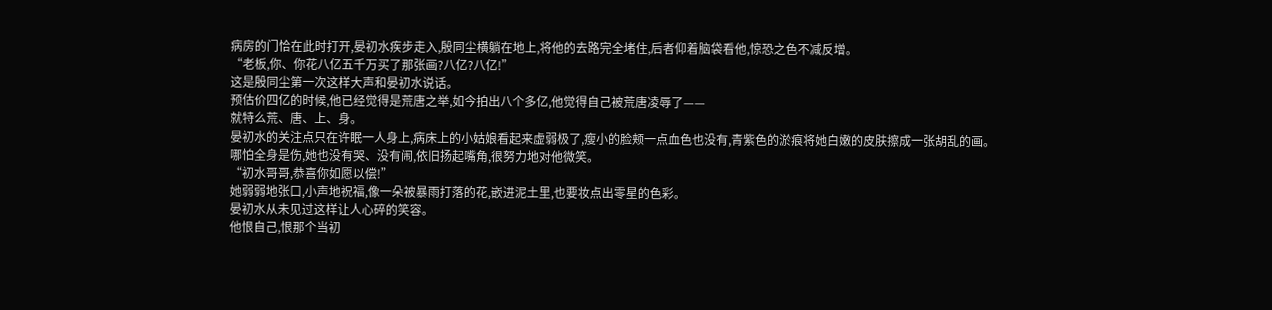病房的门恰在此时打开,晏初水疾步走入,殷同尘横躺在地上,将他的去路完全堵住,后者仰着脑袋看他,惊恐之色不减反增。
“老板,你、你花八亿五千万买了那张画?八亿?八亿!”
这是殷同尘第一次这样大声和晏初水说话。
预估价四亿的时候,他已经觉得是荒唐之举,如今拍出八个多亿,他觉得自己被荒唐凌辱了——
就特么荒、唐、上、身。
晏初水的关注点只在许眠一人身上,病床上的小姑娘看起来虚弱极了,瘦小的脸颊一点血色也没有,青紫色的淤痕将她白嫩的皮肤擦成一张胡乱的画。
哪怕全身是伤,她也没有哭、没有闹,依旧扬起嘴角,很努力地对他微笑。
“初水哥哥,恭喜你如愿以偿!”
她弱弱地张口,小声地祝福,像一朵被暴雨打落的花,嵌进泥土里,也要妆点出零星的色彩。
晏初水从未见过这样让人心碎的笑容。
他恨自己,恨那个当初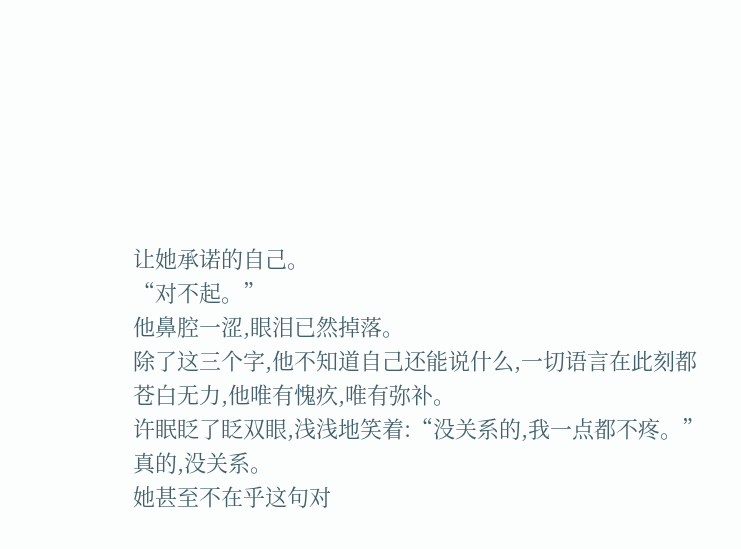让她承诺的自己。
“对不起。”
他鼻腔一涩,眼泪已然掉落。
除了这三个字,他不知道自己还能说什么,一切语言在此刻都苍白无力,他唯有愧疚,唯有弥补。
许眠眨了眨双眼,浅浅地笑着:“没关系的,我一点都不疼。”
真的,没关系。
她甚至不在乎这句对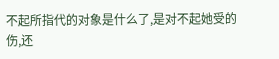不起所指代的对象是什么了,是对不起她受的伤,还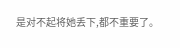是对不起将她丢下,都不重要了。